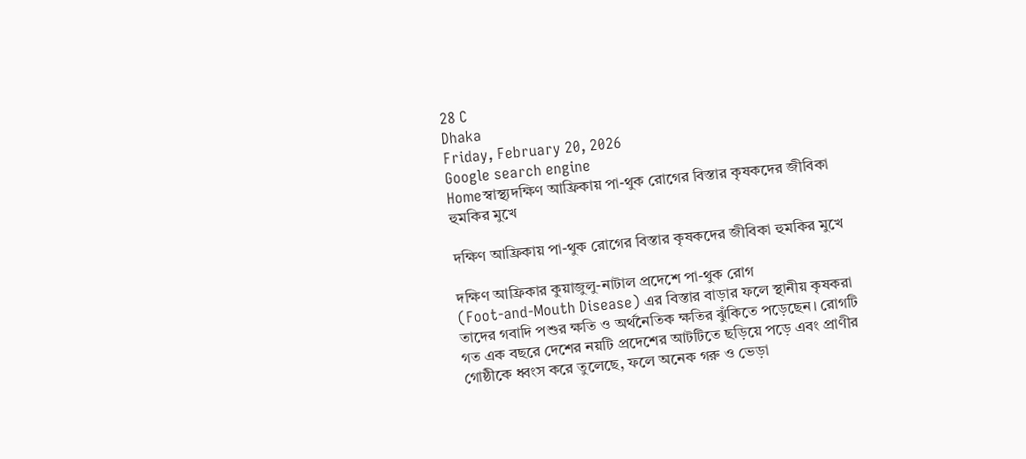28 C
Dhaka
Friday, February 20, 2026
Google search engine
Homeস্বাস্থ্যদক্ষিণ আফ্রিকায় পা-থুক রোগের বিস্তার কৃষকদের জীবিকা হুমকির মুখে

দক্ষিণ আফ্রিকায় পা-থুক রোগের বিস্তার কৃষকদের জীবিকা হুমকির মুখে

দক্ষিণ আফ্রিকার কুয়াজুলু-নাটাল প্রদেশে পা-থুক রোগ (Foot‑and‑Mouth Disease) এর বিস্তার বাড়ার ফলে স্থানীয় কৃষকরা তাদের গবাদি পশুর ক্ষতি ও অর্থনৈতিক ক্ষতির ঝুঁকিতে পড়েছেন। রোগটি গত এক বছরে দেশের নয়টি প্রদেশের আটটিতে ছড়িয়ে পড়ে এবং প্রাণীর গোষ্ঠীকে ধ্বংস করে তুলেছে, ফলে অনেক গরু ও ভেড়া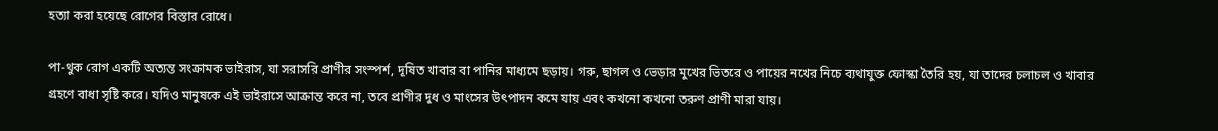হত্যা করা হয়েছে রোগের বিস্তার রোধে।

পা-থুক রোগ একটি অত্যন্ত সংক্রামক ভাইরাস, যা সরাসরি প্রাণীর সংস্পর্শ, দূষিত খাবার বা পানির মাধ্যমে ছড়ায়। গরু, ছাগল ও ভেড়ার মুখের ভিতরে ও পায়ের নখের নিচে ব্যথাযুক্ত ফোস্কা তৈরি হয়, যা তাদের চলাচল ও খাবার গ্রহণে বাধা সৃষ্টি করে। যদিও মানুষকে এই ভাইরাসে আক্রান্ত করে না, তবে প্রাণীর দুধ ও মাংসের উৎপাদন কমে যায় এবং কখনো কখনো তরুণ প্রাণী মারা যায়।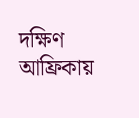দক্ষিণ আফ্রিকায়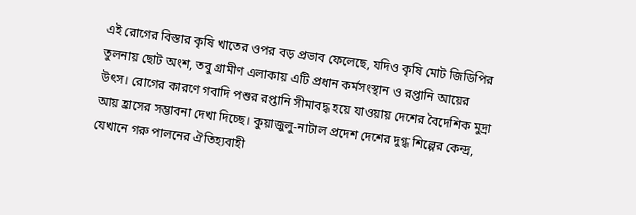এই রোগের বিস্তার কৃষি খাতের ওপর বড় প্রভাব ফেলেছে, যদিও কৃষি মোট জিডিপির তুলনায় ছোট অংশ, তবু গ্রামীণ এলাকায় এটি প্রধান কর্মসংস্থান ও রপ্তানি আয়ের উৎস। রোগের কারণে গবাদি পশুর রপ্তানি সীমাবদ্ধ হয়ে যাওয়ায় দেশের বৈদেশিক মুদ্রা আয় হ্রাসের সম্ভাবনা দেখা দিচ্ছে। কুয়াজুলু-নাটাল প্রদেশ দেশের দুগ্ধ শিল্পের কেন্দ্র, যেখানে গরু পালনের ঐতিহ্যবাহী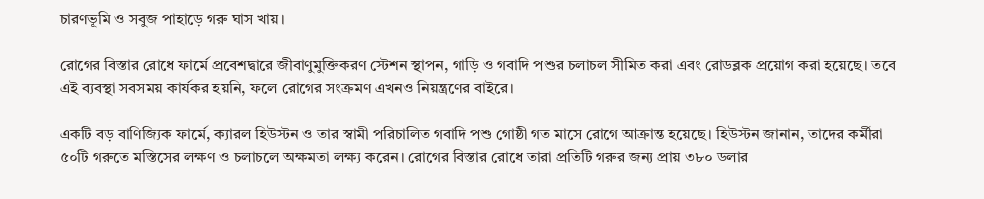চারণভূমি ও সবুজ পাহাড়ে গরু ঘাস খায়।

রোগের বিস্তার রোধে ফার্মে প্রবেশদ্বারে জীবাণুমুক্তিকরণ স্টেশন স্থাপন, গাড়ি ও গবাদি পশুর চলাচল সীমিত করা এবং রোডব্লক প্রয়োগ করা হয়েছে। তবে এই ব্যবস্থা সবসময় কার্যকর হয়নি, ফলে রোগের সংক্রমণ এখনও নিয়ন্ত্রণের বাইরে।

একটি বড় বাণিজ্যিক ফার্মে, ক্যারল হিউস্টন ও তার স্বামী পরিচালিত গবাদি পশু গোষ্ঠী গত মাসে রোগে আক্রান্ত হয়েছে। হিউস্টন জানান, তাদের কর্মীরা ৫০টি গরুতে মস্তিসের লক্ষণ ও চলাচলে অক্ষমতা লক্ষ্য করেন। রোগের বিস্তার রোধে তারা প্রতিটি গরুর জন্য প্রায় ৩৮০ ডলার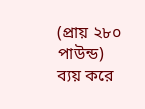(প্রায় ২৮০ পাউন্ড) ব্যয় করে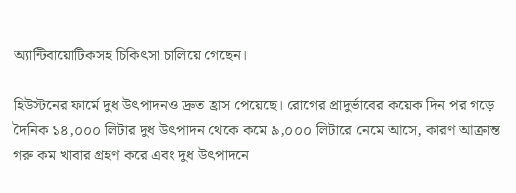অ্যান্টিবায়োটিকসহ চিকিৎসা চালিয়ে গেছেন।

হিউস্টনের ফার্মে দুধ উৎপাদনও দ্রুত হ্রাস পেয়েছে। রোগের প্রাদুর্ভাবের কয়েক দিন পর গড়ে দৈনিক ১৪,০০০ লিটার দুধ উৎপাদন থেকে কমে ৯,০০০ লিটারে নেমে আসে, কারণ আক্রান্ত গরু কম খাবার গ্রহণ করে এবং দুধ উৎপাদনে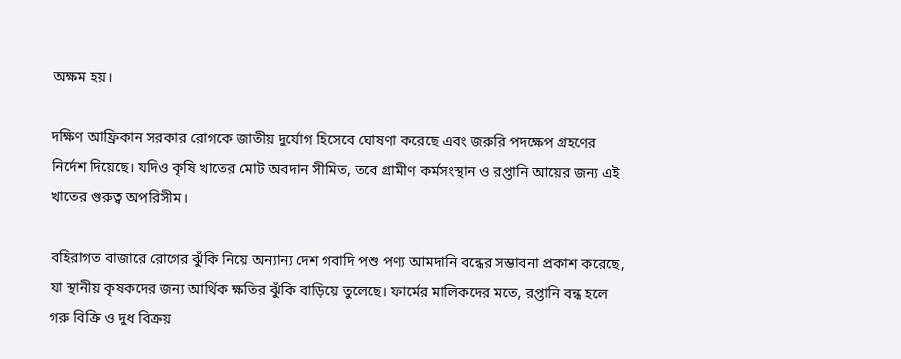অক্ষম হয়।

দক্ষিণ আফ্রিকান সরকার রোগকে জাতীয় দুর্যোগ হিসেবে ঘোষণা করেছে এবং জরুরি পদক্ষেপ গ্রহণের নির্দেশ দিয়েছে। যদিও কৃষি খাতের মোট অবদান সীমিত, তবে গ্রামীণ কর্মসংস্থান ও রপ্তানি আয়ের জন্য এই খাতের গুরুত্ব অপরিসীম।

বহিরাগত বাজারে রোগের ঝুঁকি নিয়ে অন্যান্য দেশ গবাদি পশু পণ্য আমদানি বন্ধের সম্ভাবনা প্রকাশ করেছে, যা স্থানীয় কৃষকদের জন্য আর্থিক ক্ষতির ঝুঁকি বাড়িয়ে তুলেছে। ফার্মের মালিকদের মতে, রপ্তানি বন্ধ হলে গরু বিক্রি ও দুধ বিক্রয়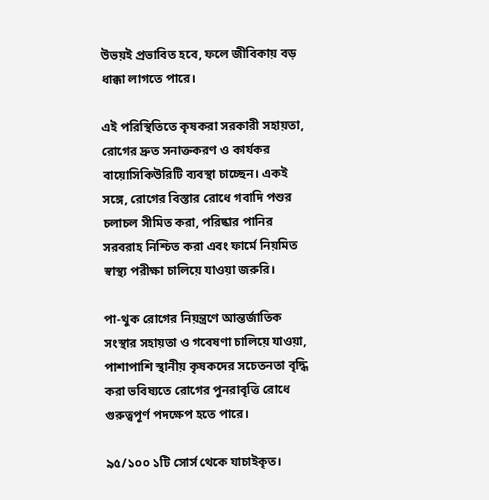উভয়ই প্রভাবিত হবে, ফলে জীবিকায় বড় ধাক্কা লাগতে পারে।

এই পরিস্থিতিতে কৃষকরা সরকারী সহায়তা, রোগের দ্রুত সনাক্তকরণ ও কার্যকর বায়োসিকিউরিটি ব্যবস্থা চাচ্ছেন। একই সঙ্গে, রোগের বিস্তার রোধে গবাদি পশুর চলাচল সীমিত করা, পরিষ্কার পানির সরবরাহ নিশ্চিত করা এবং ফার্মে নিয়মিত স্বাস্থ্য পরীক্ষা চালিয়ে যাওয়া জরুরি।

পা-থুক রোগের নিয়ন্ত্রণে আন্তর্জাতিক সংস্থার সহায়তা ও গবেষণা চালিয়ে যাওয়া, পাশাপাশি স্থানীয় কৃষকদের সচেতনতা বৃদ্ধি করা ভবিষ্যতে রোগের পুনরাবৃত্তি রোধে গুরুত্বপূর্ণ পদক্ষেপ হতে পারে।

৯৫/১০০ ১টি সোর্স থেকে যাচাইকৃত।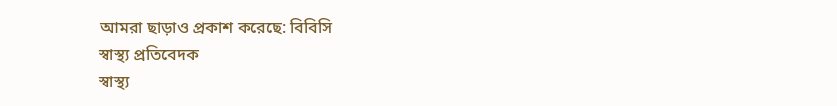আমরা ছাড়াও প্রকাশ করেছে: বিবিসি
স্বাস্থ্য প্রতিবেদক
স্বাস্থ্য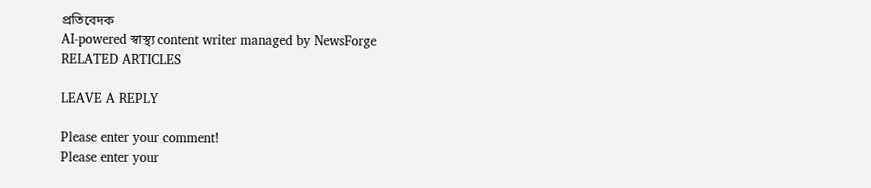প্রতিবেদক
AI-powered স্বাস্থ্য content writer managed by NewsForge
RELATED ARTICLES

LEAVE A REPLY

Please enter your comment!
Please enter your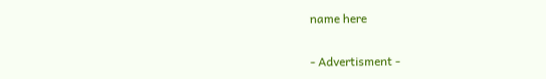name here

- Advertisment -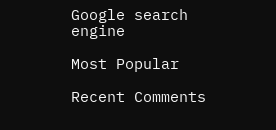Google search engine

Most Popular

Recent Comments